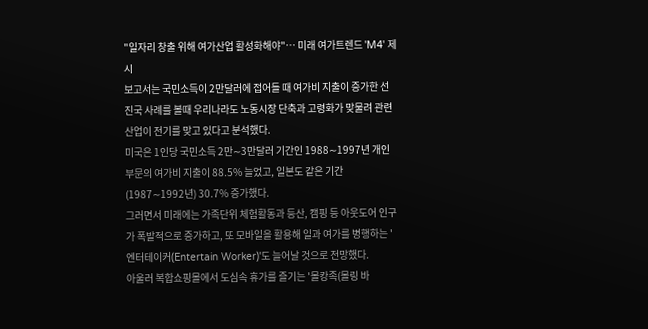"일자리 창출 위해 여가산업 활성화해야"… 미래 여가트렌드 'M4' 제시
보고서는 국민소득이 2만달러에 접어들 때 여가비 지출이 증가한 선진국 사례를 볼때 우리나라도 노동시장 단축과 고령화가 맞물려 관련산업이 전기를 맞고 있다고 분석했다.
미국은 1인당 국민소득 2만∼3만달러 기간인 1988∼1997년 개인 부문의 여가비 지출이 88.5% 늘었고, 일본도 같은 기간(1987∼1992년) 30.7% 증가했다.
그러면서 미래에는 가족단위 체험활동과 등산, 캠핑 등 아웃도어 인구가 폭발적으로 증가하고, 또 모바일을 활용해 일과 여가를 병행하는 '엔터테이커(Entertain Worker)'도 늘어날 것으로 전망했다.
아울러 복합쇼핑몰에서 도심속 휴가를 즐기는 '몰캉족(몰링 바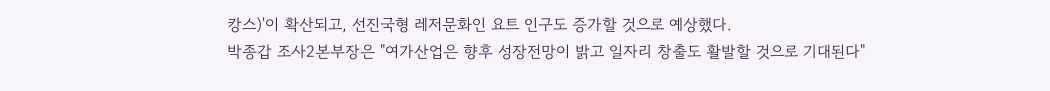캉스)'이 확산되고, 선진국형 레저문화인 요트 인구도 증가할 것으로 예상했다.
박종갑 조사2본부장은 "여가산업은 향후 성장전망이 밝고 일자리 창출도 활발할 것으로 기대된다"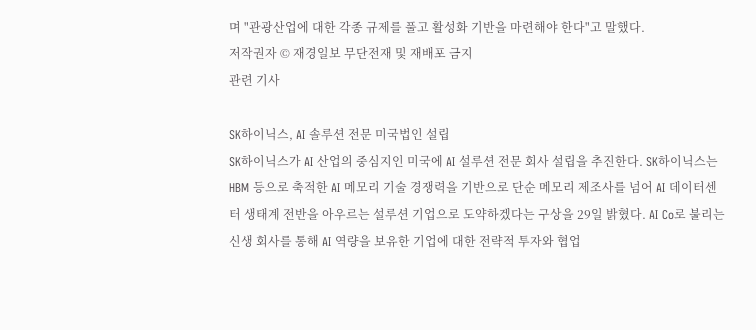며 "관광산업에 대한 각종 규제를 풀고 활성화 기반을 마련해야 한다"고 말했다.
저작권자 © 재경일보 무단전재 및 재배포 금지
관련 기사

SK하이닉스, AI 솔루션 전문 미국법인 설립
SK하이닉스가 AI 산업의 중심지인 미국에 AI 설루션 전문 회사 설립을 추진한다. SK하이닉스는 HBM 등으로 축적한 AI 메모리 기술 경쟁력을 기반으로 단순 메모리 제조사를 넘어 AI 데이터센터 생태계 전반을 아우르는 설루션 기업으로 도약하겠다는 구상을 29일 밝혔다. AI Co로 불리는 신생 회사를 통해 AI 역량을 보유한 기업에 대한 전략적 투자와 협업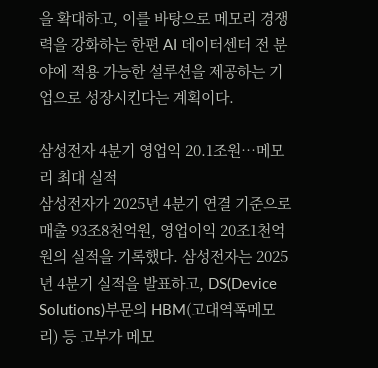을 확대하고, 이를 바탕으로 메모리 경쟁력을 강화하는 한편 AI 데이터센터 전 분야에 적용 가능한 설루션을 제공하는 기업으로 성장시킨다는 계획이다.

삼성전자 4분기 영업익 20.1조원…메모리 최대 실적
삼성전자가 2025년 4분기 연결 기준으로 매출 93조8천억원, 영업이익 20조1천억원의 실적을 기록했다. 삼성전자는 2025년 4분기 실적을 발표하고, DS(Device Solutions)부문의 HBM(고대역폭메모리) 등 고부가 메모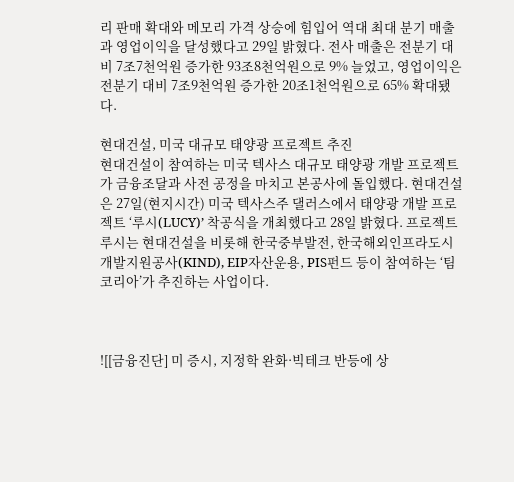리 판매 확대와 메모리 가격 상승에 힘입어 역대 최대 분기 매출과 영업이익을 달성했다고 29일 밝혔다. 전사 매출은 전분기 대비 7조7천억원 증가한 93조8천억원으로 9% 늘었고, 영업이익은 전분기 대비 7조9천억원 증가한 20조1천억원으로 65% 확대됐다.

현대건설, 미국 대규모 태양광 프로젝트 추진
현대건설이 참여하는 미국 텍사스 대규모 태양광 개발 프로젝트가 금융조달과 사전 공정을 마치고 본공사에 돌입했다. 현대건설은 27일(현지시간) 미국 텍사스주 댈러스에서 태양광 개발 프로젝트 ‘루시(LUCY)’ 착공식을 개최했다고 28일 밝혔다. 프로젝트 루시는 현대건설을 비롯해 한국중부발전, 한국해외인프라도시개발지원공사(KIND), EIP자산운용, PIS펀드 등이 참여하는 ‘팀 코리아’가 추진하는 사업이다.



![[금융진단] 미 증시, 지정학 완화·빅테크 반등에 상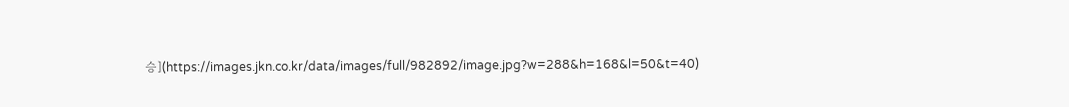승](https://images.jkn.co.kr/data/images/full/982892/image.jpg?w=288&h=168&l=50&t=40)